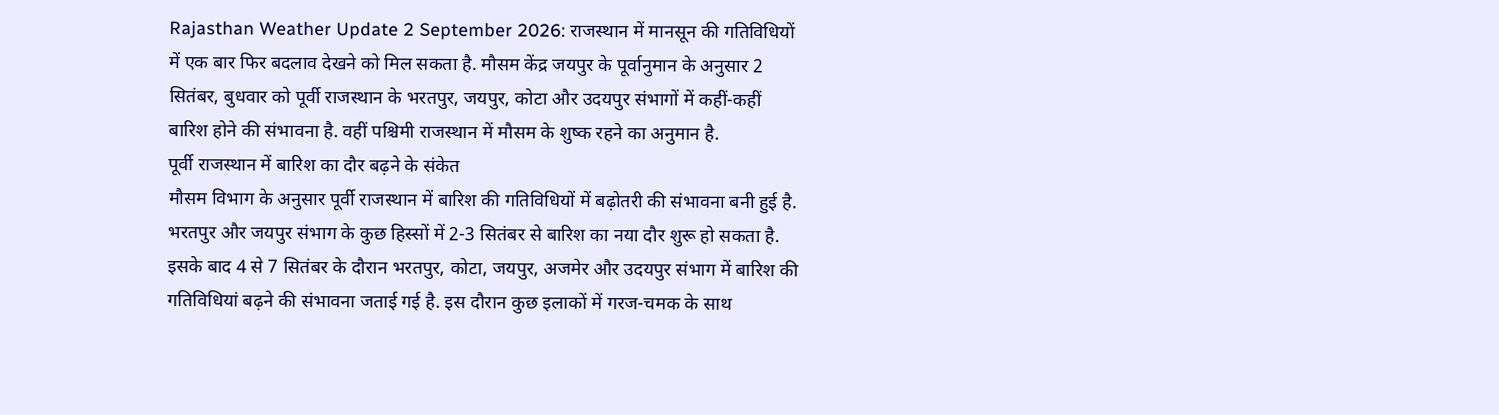Rajasthan Weather Update 2 September 2026: राजस्थान में मानसून की गतिविधियों में एक बार फिर बदलाव देखने को मिल सकता है. मौसम केंद्र जयपुर के पूर्वानुमान के अनुसार 2 सितंबर, बुधवार को पूर्वी राजस्थान के भरतपुर, जयपुर, कोटा और उदयपुर संभागों में कहीं-कहीं बारिश होने की संभावना है. वहीं पश्चिमी राजस्थान में मौसम के शुष्क रहने का अनुमान है.
पूर्वी राजस्थान में बारिश का दौर बढ़ने के संकेत
मौसम विभाग के अनुसार पूर्वी राजस्थान में बारिश की गतिविधियों में बढ़ोतरी की संभावना बनी हुई है. भरतपुर और जयपुर संभाग के कुछ हिस्सों में 2-3 सितंबर से बारिश का नया दौर शुरू हो सकता है. इसके बाद 4 से 7 सितंबर के दौरान भरतपुर, कोटा, जयपुर, अजमेर और उदयपुर संभाग में बारिश की गतिविधियां बढ़ने की संभावना जताई गई है. इस दौरान कुछ इलाकों में गरज-चमक के साथ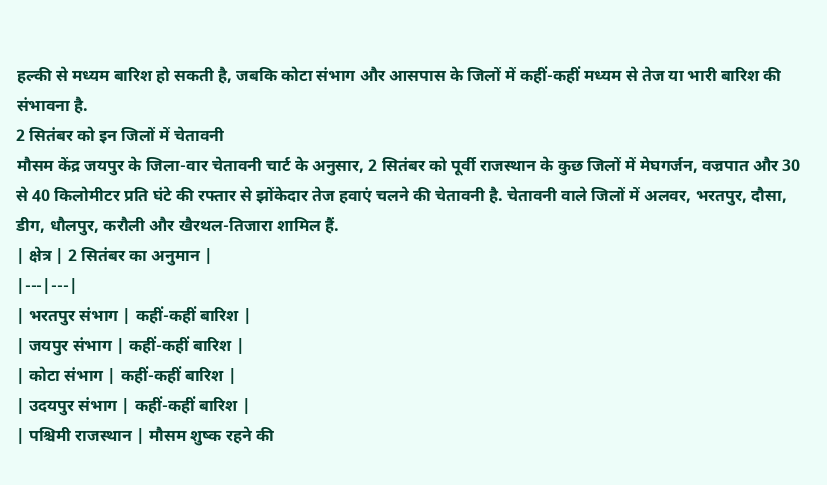हल्की से मध्यम बारिश हो सकती है, जबकि कोटा संभाग और आसपास के जिलों में कहीं-कहीं मध्यम से तेज या भारी बारिश की संभावना है.
2 सितंबर को इन जिलों में चेतावनी
मौसम केंद्र जयपुर के जिला-वार चेतावनी चार्ट के अनुसार, 2 सितंबर को पूर्वी राजस्थान के कुछ जिलों में मेघगर्जन, वज्रपात और 30 से 40 किलोमीटर प्रति घंटे की रफ्तार से झोंकेदार तेज हवाएं चलने की चेतावनी है. चेतावनी वाले जिलों में अलवर, भरतपुर, दौसा, डीग, धौलपुर, करौली और खैरथल-तिजारा शामिल हैं.
| क्षेत्र | 2 सितंबर का अनुमान |
|---|---|
| भरतपुर संभाग | कहीं-कहीं बारिश |
| जयपुर संभाग | कहीं-कहीं बारिश |
| कोटा संभाग | कहीं-कहीं बारिश |
| उदयपुर संभाग | कहीं-कहीं बारिश |
| पश्चिमी राजस्थान | मौसम शुष्क रहने की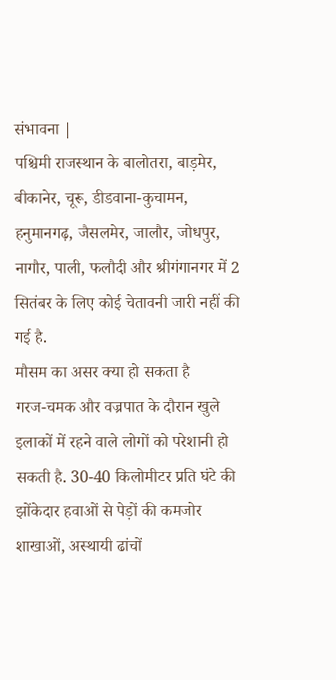संभावना |
पश्चिमी राजस्थान के बालोतरा, बाड़मेर, बीकानेर, चूरू, डीडवाना-कुचामन, हनुमानगढ़, जैसलमेर, जालौर, जोधपुर, नागौर, पाली, फलौदी और श्रीगंगानगर में 2 सितंबर के लिए कोई चेतावनी जारी नहीं की गई है.
मौसम का असर क्या हो सकता है
गरज-चमक और वज्रपात के दौरान खुले इलाकों में रहने वाले लोगों को परेशानी हो सकती है. 30-40 किलोमीटर प्रति घंटे की झोंकेदार हवाओं से पेड़ों की कमजोर शाखाओं, अस्थायी ढांचों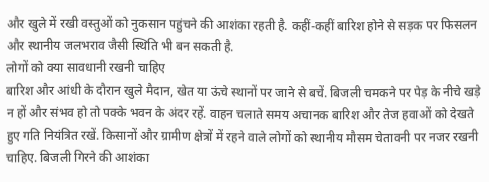और खुले में रखी वस्तुओं को नुकसान पहुंचने की आशंका रहती है. कहीं-कहीं बारिश होने से सड़क पर फिसलन और स्थानीय जलभराव जैसी स्थिति भी बन सकती है.
लोगों को क्या सावधानी रखनी चाहिए
बारिश और आंधी के दौरान खुले मैदान, खेत या ऊंचे स्थानों पर जाने से बचें. बिजली चमकने पर पेड़ के नीचे खड़े न हों और संभव हो तो पक्के भवन के अंदर रहें. वाहन चलाते समय अचानक बारिश और तेज हवाओं को देखते हुए गति नियंत्रित रखें. किसानों और ग्रामीण क्षेत्रों में रहने वाले लोगों को स्थानीय मौसम चेतावनी पर नजर रखनी चाहिए. बिजली गिरने की आशंका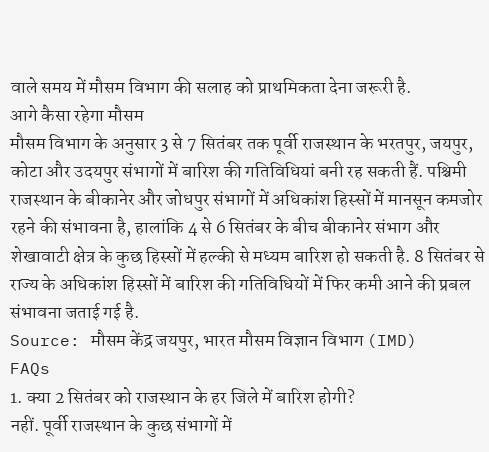वाले समय में मौसम विभाग की सलाह को प्राथमिकता देना जरूरी है.
आगे कैसा रहेगा मौसम
मौसम विभाग के अनुसार 3 से 7 सितंबर तक पूर्वी राजस्थान के भरतपुर, जयपुर, कोटा और उदयपुर संभागों में बारिश की गतिविधियां बनी रह सकती हैं. पश्चिमी राजस्थान के बीकानेर और जोधपुर संभागों में अधिकांश हिस्सों में मानसून कमजोर रहने की संभावना है, हालांकि 4 से 6 सितंबर के बीच बीकानेर संभाग और शेखावाटी क्षेत्र के कुछ हिस्सों में हल्की से मध्यम बारिश हो सकती है. 8 सितंबर से राज्य के अधिकांश हिस्सों में बारिश की गतिविधियों में फिर कमी आने की प्रबल संभावना जताई गई है.
Source: मौसम केंद्र जयपुर, भारत मौसम विज्ञान विभाग (IMD)
FAQs
1. क्या 2 सितंबर को राजस्थान के हर जिले में बारिश होगी?
नहीं. पूर्वी राजस्थान के कुछ संभागों में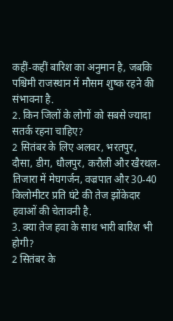कहीं-कहीं बारिश का अनुमान है, जबकि पश्चिमी राजस्थान में मौसम शुष्क रहने की संभावना है.
2. किन जिलों के लोगों को सबसे ज्यादा सतर्क रहना चाहिए?
2 सितंबर के लिए अलवर, भरतपुर, दौसा, डीग, धौलपुर, करौली और खैरथल-तिजारा में मेघगर्जन, वज्रपात और 30-40 किलोमीटर प्रति घंटे की तेज झोंकेदार हवाओं की चेतावनी है.
3. क्या तेज हवा के साथ भारी बारिश भी होगी?
2 सितंबर के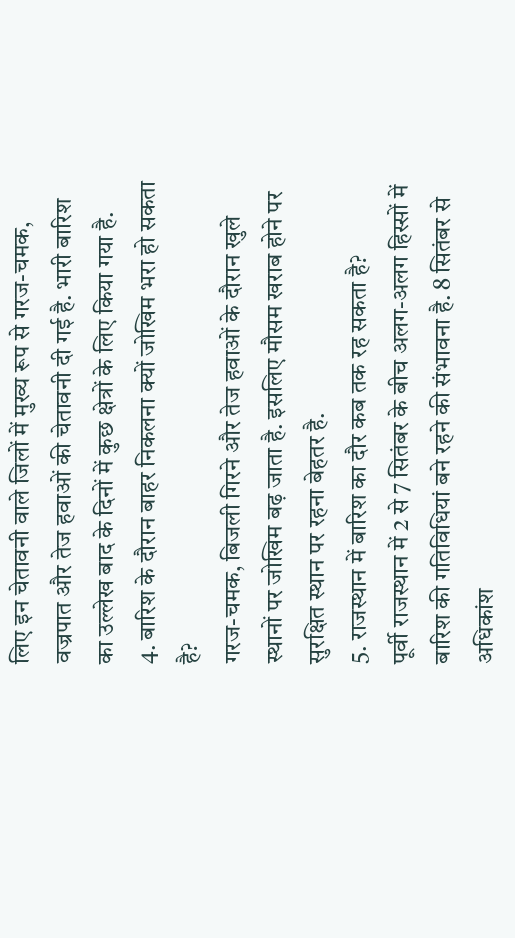लिए इन चेतावनी वाले जिलों में मुख्य रूप से गरज-चमक, वज्रपात और तेज हवाओं की चेतावनी दी गई है. भारी बारिश का उल्लेख बाद के दिनों में कुछ क्षेत्रों के लिए किया गया है.
4. बारिश के दौरान बाहर निकलना क्यों जोखिम भरा हो सकता है?
गरज-चमक, बिजली गिरने और तेज हवाओं के दौरान खुले स्थानों पर जोखिम बढ़ जाता है. इसलिए मौसम खराब होने पर सुरक्षित स्थान पर रहना बेहतर है.
5. राजस्थान में बारिश का दौर कब तक रह सकता है?
पूर्वी राजस्थान में 2 से 7 सितंबर के बीच अलग-अलग हिस्सों में बारिश की गतिविधियां बने रहने की संभावना है. 8 सितंबर से अधिकांश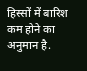हिस्सों में बारिश कम होने का अनुमान है.